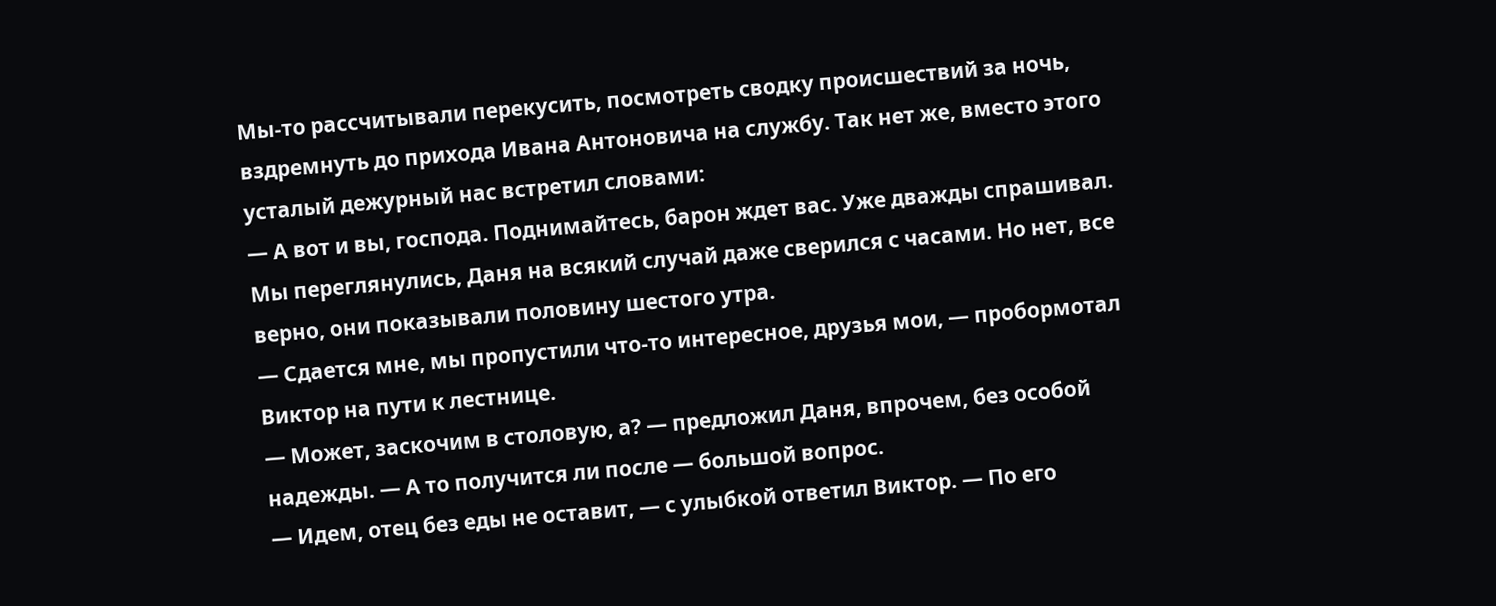Мы-то рассчитывали перекусить, посмотреть сводку происшествий за ночь, вздремнуть до прихода Ивана Антоновича на службу. Так нет же, вместо этого усталый дежурный нас встретил словами:
— А вот и вы, господа. Поднимайтесь, барон ждет вас. Уже дважды спрашивал.
Мы переглянулись, Даня на всякий случай даже сверился с часами. Но нет, все верно, они показывали половину шестого утра.
— Сдается мне, мы пропустили что-то интересное, друзья мои, — пробормотал Виктор на пути к лестнице.
— Может, заскочим в столовую, а? — предложил Даня, впрочем, без особой надежды. — А то получится ли после — большой вопрос.
— Идем, отец без еды не оставит, — с улыбкой ответил Виктор. — По его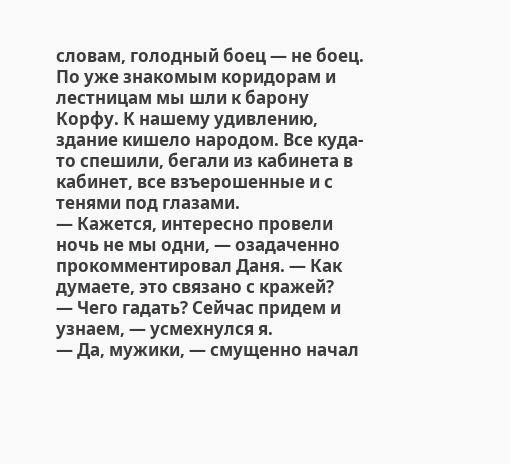словам, голодный боец — не боец.
По уже знакомым коридорам и лестницам мы шли к барону Корфу. К нашему удивлению, здание кишело народом. Все куда-то спешили, бегали из кабинета в кабинет, все взъерошенные и с тенями под глазами.
— Кажется, интересно провели ночь не мы одни, — озадаченно прокомментировал Даня. — Как думаете, это связано с кражей?
— Чего гадать? Сейчас придем и узнаем, — усмехнулся я.
— Да, мужики, — смущенно начал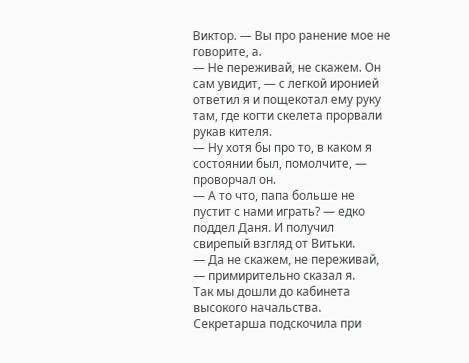Виктор. — Вы про ранение мое не говорите, а.
— Не переживай, не скажем. Он сам увидит, — с легкой иронией ответил я и пощекотал ему руку там, где когти скелета прорвали рукав кителя.
— Ну хотя бы про то, в каком я состоянии был, помолчите, — проворчал он.
— А то что, папа больше не пустит с нами играть? — едко поддел Даня. И получил свирепый взгляд от Витьки.
— Да не скажем, не переживай, — примирительно сказал я.
Так мы дошли до кабинета высокого начальства. Секретарша подскочила при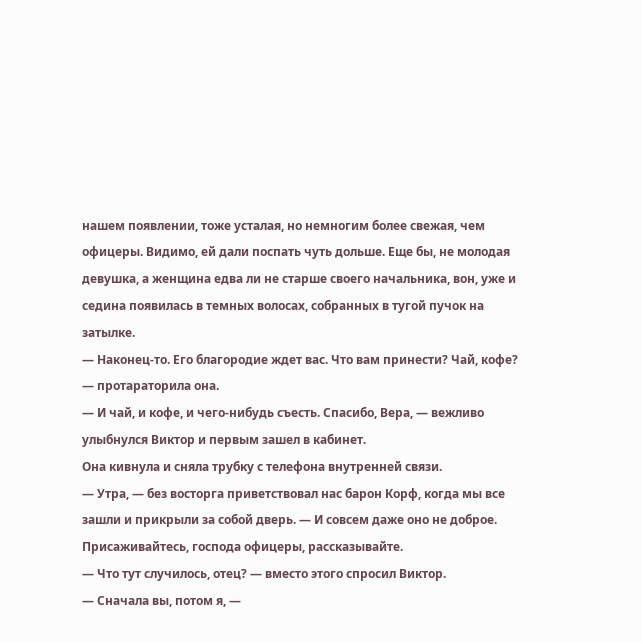нашем появлении, тоже усталая, но немногим более свежая, чем офицеры. Видимо, ей дали поспать чуть дольше. Еще бы, не молодая девушка, а женщина едва ли не старше своего начальника, вон, уже и седина появилась в темных волосах, собранных в тугой пучок на затылке.
— Наконец-то. Его благородие ждет вас. Что вам принести? Чай, кофе? — протараторила она.
— И чай, и кофе, и чего-нибудь съесть. Спасибо, Вера, — вежливо улыбнулся Виктор и первым зашел в кабинет.
Она кивнула и сняла трубку с телефона внутренней связи.
— Утра, — без восторга приветствовал нас барон Корф, когда мы все зашли и прикрыли за собой дверь. — И совсем даже оно не доброе. Присаживайтесь, господа офицеры, рассказывайте.
— Что тут случилось, отец? — вместо этого спросил Виктор.
— Сначала вы, потом я, —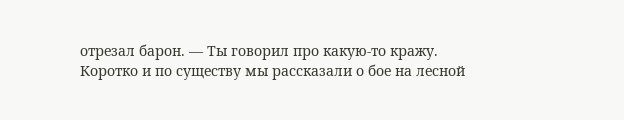отрезал барон. — Ты говорил про какую-то кражу.
Коротко и по существу мы рассказали о бое на лесной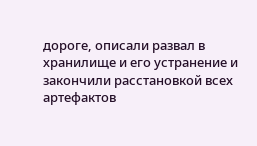дороге, описали развал в хранилище и его устранение и закончили расстановкой всех артефактов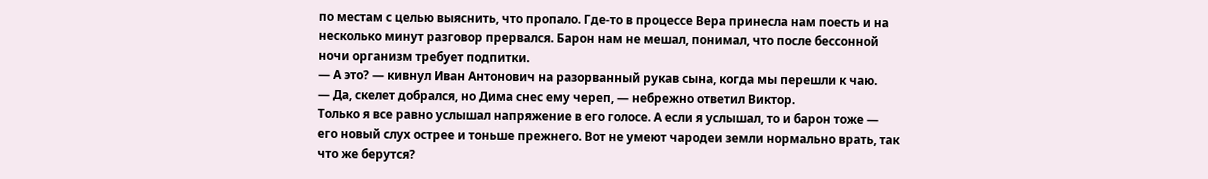по местам с целью выяснить, что пропало. Где-то в процессе Вера принесла нам поесть и на несколько минут разговор прервался. Барон нам не мешал, понимал, что после бессонной ночи организм требует подпитки.
— А это? — кивнул Иван Антонович на разорванный рукав сына, когда мы перешли к чаю.
— Да, скелет добрался, но Дима снес ему череп, — небрежно ответил Виктор.
Только я все равно услышал напряжение в его голосе. А если я услышал, то и барон тоже — его новый слух острее и тоньше прежнего. Вот не умеют чародеи земли нормально врать, так что же берутся?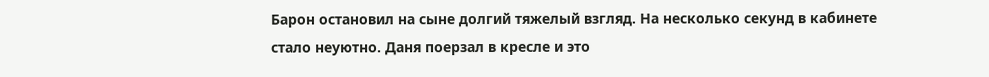Барон остановил на сыне долгий тяжелый взгляд. На несколько секунд в кабинете стало неуютно. Даня поерзал в кресле и это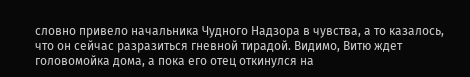словно привело начальника Чудного Надзора в чувства, а то казалось, что он сейчас разразиться гневной тирадой. Видимо, Витю ждет головомойка дома, а пока его отец откинулся на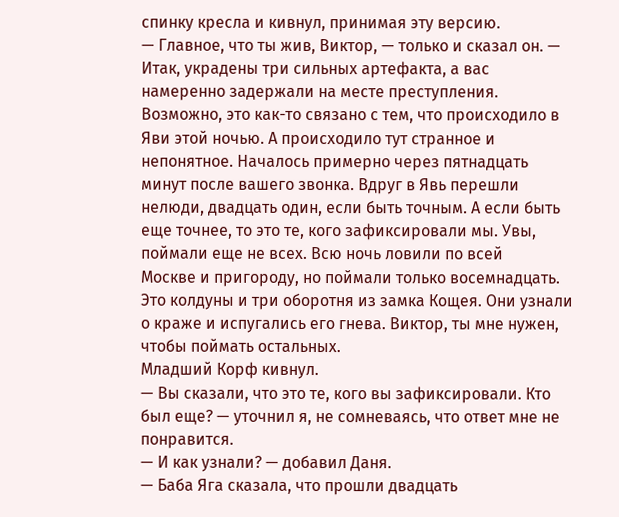спинку кресла и кивнул, принимая эту версию.
— Главное, что ты жив, Виктор, — только и сказал он. — Итак, украдены три сильных артефакта, а вас намеренно задержали на месте преступления. Возможно, это как-то связано с тем, что происходило в Яви этой ночью. А происходило тут странное и непонятное. Началось примерно через пятнадцать минут после вашего звонка. Вдруг в Явь перешли нелюди, двадцать один, если быть точным. А если быть еще точнее, то это те, кого зафиксировали мы. Увы, поймали еще не всех. Всю ночь ловили по всей
Москве и пригороду, но поймали только восемнадцать. Это колдуны и три оборотня из замка Кощея. Они узнали о краже и испугались его гнева. Виктор, ты мне нужен, чтобы поймать остальных.
Младший Корф кивнул.
— Вы сказали, что это те, кого вы зафиксировали. Кто был еще? — уточнил я, не сомневаясь, что ответ мне не понравится.
— И как узнали? — добавил Даня.
— Баба Яга сказала, что прошли двадцать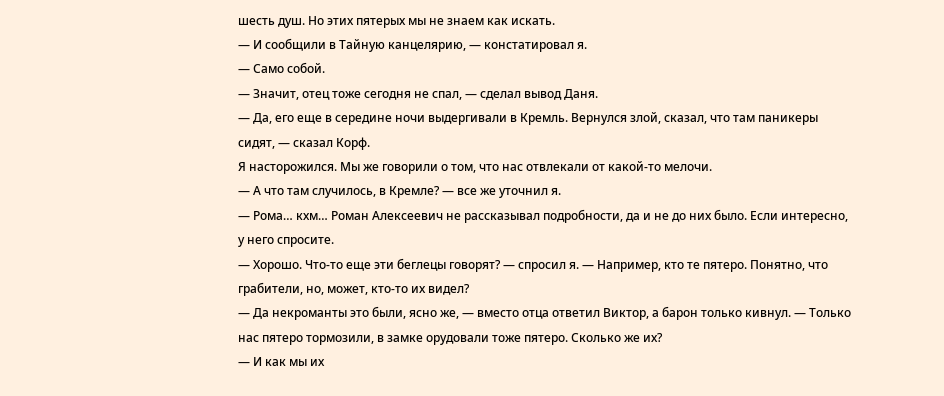шесть душ. Но этих пятерых мы не знаем как искать.
— И сообщили в Тайную канцелярию, — констатировал я.
— Само собой.
— Значит, отец тоже сегодня не спал, — сделал вывод Даня.
— Да, его еще в середине ночи выдергивали в Кремль. Вернулся злой, сказал, что там паникеры сидят, — сказал Корф.
Я насторожился. Мы же говорили о том, что нас отвлекали от какой-то мелочи.
— А что там случилось, в Кремле? — все же уточнил я.
— Рома… кхм… Роман Алексеевич не рассказывал подробности, да и не до них было. Если интересно, у него спросите.
— Хорошо. Что-то еще эти беглецы говорят? — спросил я. — Например, кто те пятеро. Понятно, что грабители, но, может, кто-то их видел?
— Да некроманты это были, ясно же, — вместо отца ответил Виктор, а барон только кивнул. — Только нас пятеро тормозили, в замке орудовали тоже пятеро. Сколько же их?
— И как мы их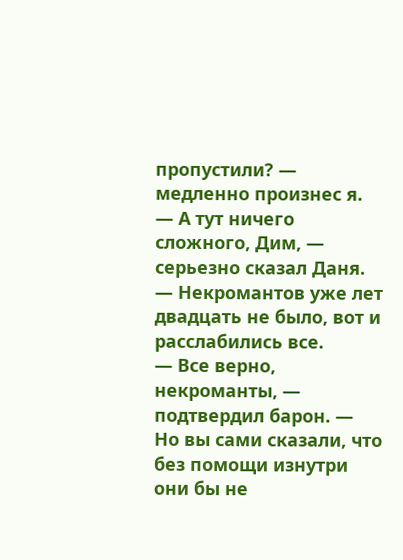пропустили? — медленно произнес я.
— А тут ничего сложного, Дим, — серьезно сказал Даня. — Некромантов уже лет двадцать не было, вот и расслабились все.
— Все верно, некроманты, — подтвердил барон. — Но вы сами сказали, что без помощи изнутри они бы не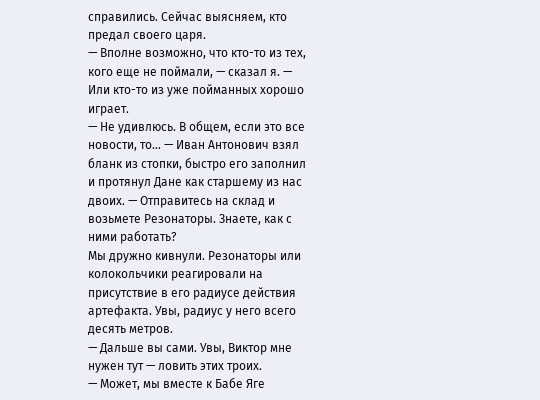справились. Сейчас выясняем, кто предал своего царя.
— Вполне возможно, что кто-то из тех, кого еще не поймали, — сказал я. — Или кто-то из уже пойманных хорошо играет.
— Не удивлюсь. В общем, если это все новости, то… — Иван Антонович взял бланк из стопки, быстро его заполнил и протянул Дане как старшему из нас двоих. — Отправитесь на склад и возьмете Резонаторы. Знаете, как с ними работать?
Мы дружно кивнули. Резонаторы или колокольчики реагировали на присутствие в его радиусе действия артефакта. Увы, радиус у него всего десять метров.
— Дальше вы сами. Увы, Виктор мне нужен тут — ловить этих троих.
— Может, мы вместе к Бабе Яге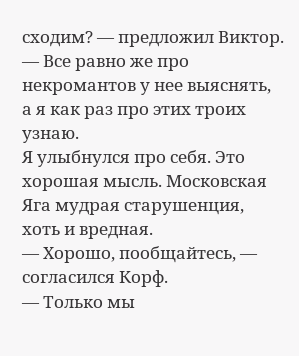сходим? — предложил Виктор. — Все равно же про некромантов у нее выяснять, а я как раз про этих троих узнаю.
Я улыбнулся про себя. Это хорошая мысль. Московская Яга мудрая старушенция, хоть и вредная.
— Хорошо, пообщайтесь, — согласился Корф.
— Только мы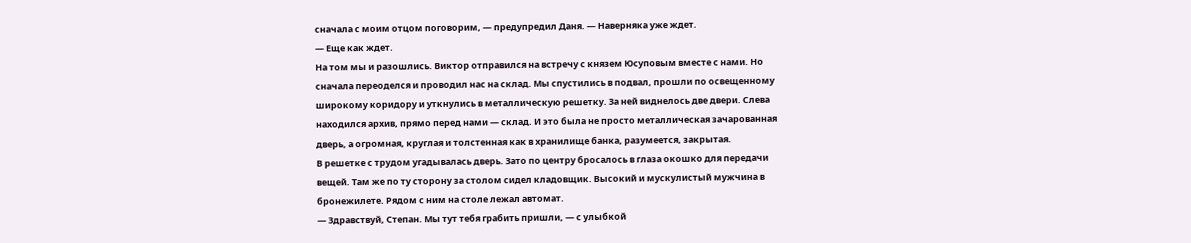сначала с моим отцом поговорим, — предупредил Даня. — Наверняка уже ждет.
— Еще как ждет.
На том мы и разошлись. Виктор отправился на встречу с князем Юсуповым вместе с нами. Но сначала переоделся и проводил нас на склад. Мы спустились в подвал, прошли по освещенному широкому коридору и уткнулись в металлическую решетку. За ней виднелось две двери. Слева находился архив, прямо перед нами — склад. И это была не просто металлическая зачарованная дверь, а огромная, круглая и толстенная как в хранилище банка, разумеется, закрытая.
В решетке с трудом угадывалась дверь. Зато по центру бросалось в глаза окошко для передачи вещей. Там же по ту сторону за столом сидел кладовщик. Высокий и мускулистый мужчина в бронежилете. Рядом с ним на столе лежал автомат.
— Здравствуй, Степан. Мы тут тебя грабить пришли, — с улыбкой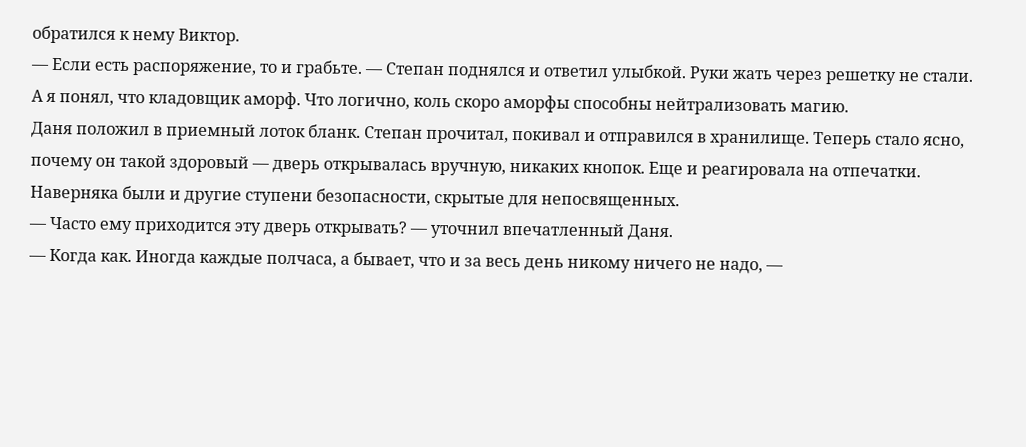обратился к нему Виктор.
— Если есть распоряжение, то и грабьте. — Степан поднялся и ответил улыбкой. Руки жать через решетку не стали.
А я понял, что кладовщик аморф. Что логично, коль скоро аморфы способны нейтрализовать магию.
Даня положил в приемный лоток бланк. Степан прочитал, покивал и отправился в хранилище. Теперь стало ясно, почему он такой здоровый — дверь открывалась вручную, никаких кнопок. Еще и реагировала на отпечатки. Наверняка были и другие ступени безопасности, скрытые для непосвященных.
— Часто ему приходится эту дверь открывать? — уточнил впечатленный Даня.
— Когда как. Иногда каждые полчаса, а бывает, что и за весь день никому ничего не надо, —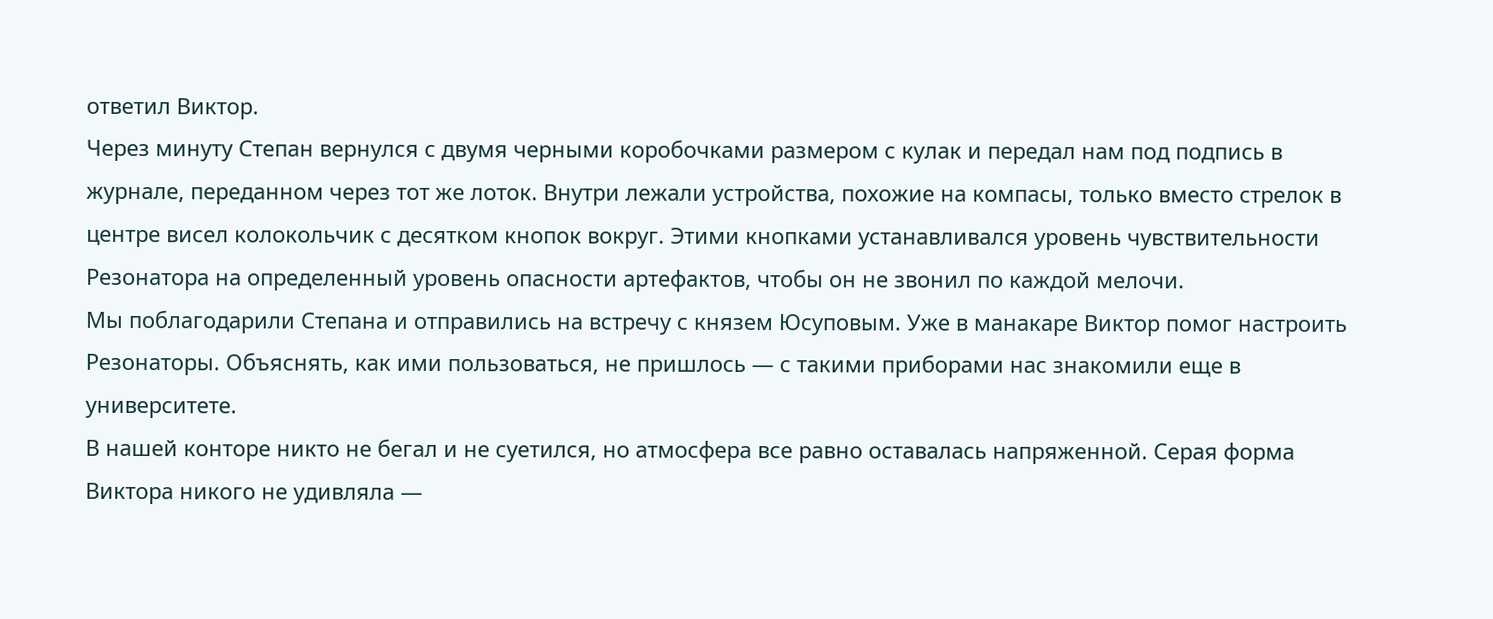ответил Виктор.
Через минуту Степан вернулся с двумя черными коробочками размером с кулак и передал нам под подпись в журнале, переданном через тот же лоток. Внутри лежали устройства, похожие на компасы, только вместо стрелок в центре висел колокольчик с десятком кнопок вокруг. Этими кнопками устанавливался уровень чувствительности Резонатора на определенный уровень опасности артефактов, чтобы он не звонил по каждой мелочи.
Мы поблагодарили Степана и отправились на встречу с князем Юсуповым. Уже в манакаре Виктор помог настроить Резонаторы. Объяснять, как ими пользоваться, не пришлось — с такими приборами нас знакомили еще в университете.
В нашей конторе никто не бегал и не суетился, но атмосфера все равно оставалась напряженной. Серая форма Виктора никого не удивляла —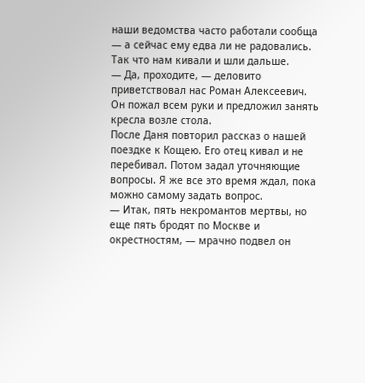наши ведомства часто работали сообща — а сейчас ему едва ли не радовались. Так что нам кивали и шли дальше.
— Да, проходите, — деловито приветствовал нас Роман Алексеевич. Он пожал всем руки и предложил занять кресла возле стола.
После Даня повторил рассказ о нашей поездке к Кощею. Его отец кивал и не перебивал. Потом задал уточняющие вопросы. Я же все это время ждал, пока можно самому задать вопрос.
— Итак, пять некромантов мертвы, но еще пять бродят по Москве и окрестностям, — мрачно подвел он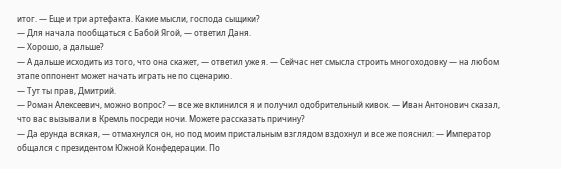итог. — Еще и три артефакта. Какие мысли, господа сыщики?
— Для начала пообщаться с Бабой Ягой, — ответил Даня.
— Хорошо, а дальше?
— А дальше исходить из того, что она скажет, — ответил уже я. — Сейчас нет смысла строить многоходовку — на любом этапе оппонент может начать играть не по сценарию.
— Тут ты прав, Дмитрий.
— Роман Алексеевич, можно вопрос? — все же вклинился я и получил одобрительный кивок. — Иван Антонович сказал, что вас вызывали в Кремль посреди ночи. Можете рассказать причину?
— Да ерунда всякая, — отмахнулся он, но под моим пристальным взглядом вздохнул и все же пояснил: — Император общался с президентом Южной Конфедерации. По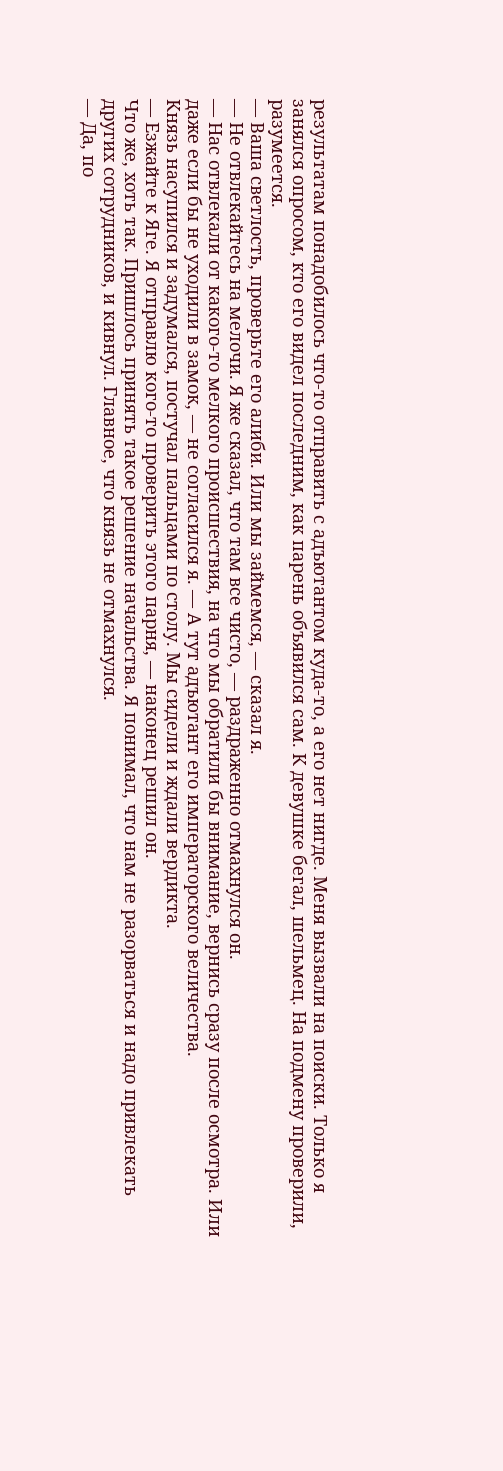результатам понадобилось что-то отправить с адъютантом куда-то, а его нет нигде. Меня вызвали на поиски. Только я занялся опросом, кто его видел последним, как парень объявился сам. К девушке бегал, шельмец. На подмену проверили, разумеется.
— Ваша светлость, проверьте его алиби. Или мы займемся, — сказал я.
— Не отвлекайтесь на мелочи. Я же сказал, что там все чисто, — раздраженно отмахнулся он.
— Нас отвлекали от какого-то мелкого происшествия, на что мы обратили бы внимание, вернись сразу после осмотра. Или даже если бы не уходили в замок, — не согласился я. — А тут адъютант его императорского величества.
Князь насупился и задумался, постучал пальцами по столу. Мы сидели и ждали вердикта.
— Езжайте к Яге. Я отправлю кого-то проверить этого парня, — наконец решил он.
Что же, хоть так. Пришлось принять такое решение начальства. Я понимал, что нам не разорваться и надо привлекать других сотрудников, и кивнул. Главное, что князь не отмахнулся.
— Да, по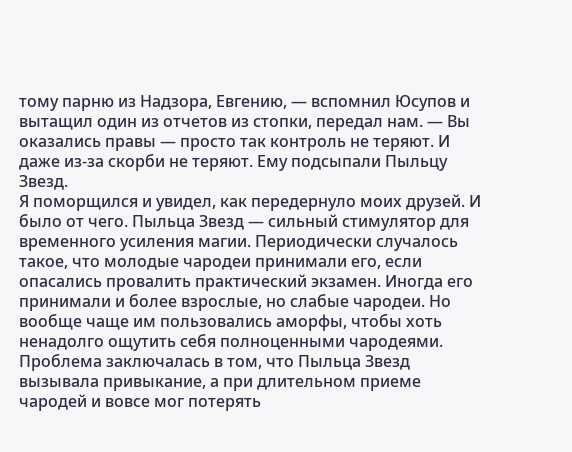тому парню из Надзора, Евгению, — вспомнил Юсупов и вытащил один из отчетов из стопки, передал нам. — Вы оказались правы — просто так контроль не теряют. И даже из-за скорби не теряют. Ему подсыпали Пыльцу Звезд.
Я поморщился и увидел, как передернуло моих друзей. И было от чего. Пыльца Звезд — сильный стимулятор для временного усиления магии. Периодически случалось такое, что молодые чародеи принимали его, если опасались провалить практический экзамен. Иногда его принимали и более взрослые, но слабые чародеи. Но вообще чаще им пользовались аморфы, чтобы хоть ненадолго ощутить себя полноценными чародеями.
Проблема заключалась в том, что Пыльца Звезд вызывала привыкание, а при длительном приеме чародей и вовсе мог потерять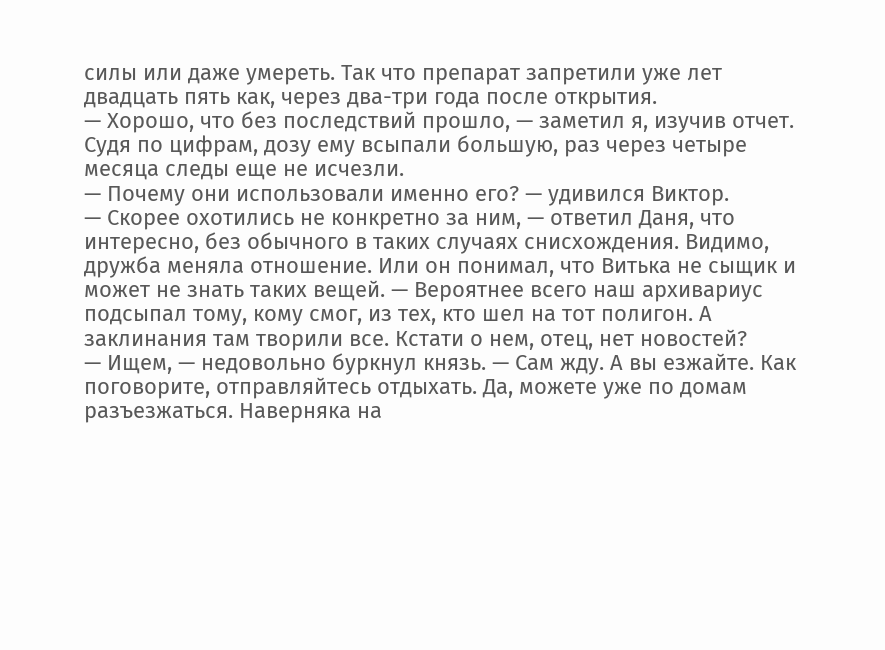силы или даже умереть. Так что препарат запретили уже лет двадцать пять как, через два-три года после открытия.
— Хорошо, что без последствий прошло, — заметил я, изучив отчет. Судя по цифрам, дозу ему всыпали большую, раз через четыре месяца следы еще не исчезли.
— Почему они использовали именно его? — удивился Виктор.
— Скорее охотились не конкретно за ним, — ответил Даня, что интересно, без обычного в таких случаях снисхождения. Видимо, дружба меняла отношение. Или он понимал, что Витька не сыщик и может не знать таких вещей. — Вероятнее всего наш архивариус подсыпал тому, кому смог, из тех, кто шел на тот полигон. А заклинания там творили все. Кстати о нем, отец, нет новостей?
— Ищем, — недовольно буркнул князь. — Сам жду. А вы езжайте. Как поговорите, отправляйтесь отдыхать. Да, можете уже по домам разъезжаться. Наверняка на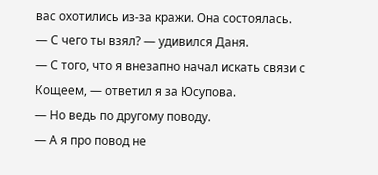вас охотились из-за кражи. Она состоялась.
— С чего ты взял? — удивился Даня.
— С того, что я внезапно начал искать связи с Кощеем, — ответил я за Юсупова.
— Но ведь по другому поводу.
— А я про повод не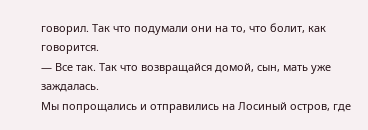говорил. Так что подумали они на то, что болит, как говорится.
— Все так. Так что возвращайся домой, сын, мать уже заждалась.
Мы попрощались и отправились на Лосиный остров, где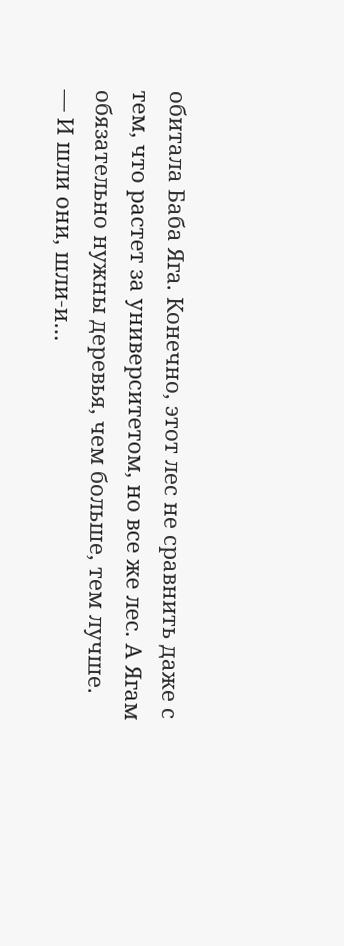обитала Баба Яга. Конечно, этот лес не сравнить даже с тем, что растет за университетом, но все же лес. А Ягам обязательно нужны деревья, чем больше, тем лучше.
— И шли они, шли-и…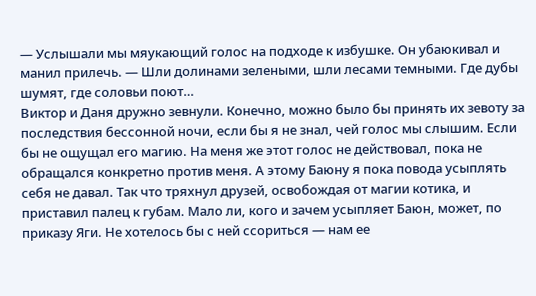— Услышали мы мяукающий голос на подходе к избушке. Он убаюкивал и манил прилечь. — Шли долинами зелеными, шли лесами темными. Где дубы шумят, где соловьи поют…
Виктор и Даня дружно зевнули. Конечно, можно было бы принять их зевоту за последствия бессонной ночи, если бы я не знал, чей голос мы слышим. Если бы не ощущал его магию. На меня же этот голос не действовал, пока не обращался конкретно против меня. А этому Баюну я пока повода усыплять себя не давал. Так что тряхнул друзей, освобождая от магии котика, и приставил палец к губам. Мало ли, кого и зачем усыпляет Баюн, может, по приказу Яги. Не хотелось бы с ней ссориться — нам ее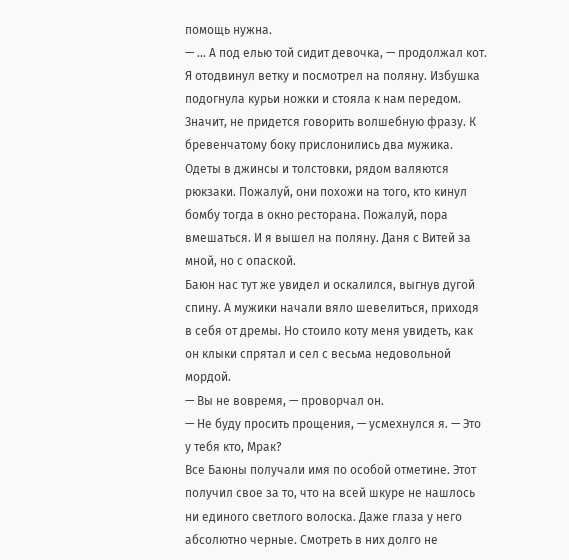помощь нужна.
— … А под елью той сидит девочка, — продолжал кот.
Я отодвинул ветку и посмотрел на поляну. Избушка подогнула курьи ножки и стояла к нам передом. Значит, не придется говорить волшебную фразу. К бревенчатому боку прислонились два мужика. Одеты в джинсы и толстовки, рядом валяются рюкзаки. Пожалуй, они похожи на того, кто кинул бомбу тогда в окно ресторана. Пожалуй, пора вмешаться. И я вышел на поляну. Даня с Витей за мной, но с опаской.
Баюн нас тут же увидел и оскалился, выгнув дугой спину. А мужики начали вяло шевелиться, приходя в себя от дремы. Но стоило коту меня увидеть, как он клыки спрятал и сел с весьма недовольной мордой.
— Вы не вовремя, — проворчал он.
— Не буду просить прощения, — усмехнулся я. — Это у тебя кто, Мрак?
Все Баюны получали имя по особой отметине. Этот получил свое за то, что на всей шкуре не нашлось ни единого светлого волоска. Даже глаза у него абсолютно черные. Смотреть в них долго не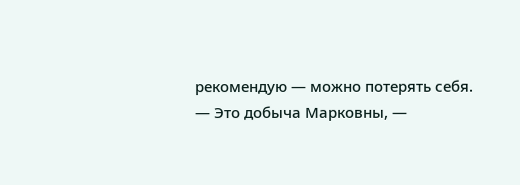рекомендую — можно потерять себя.
— Это добыча Марковны, —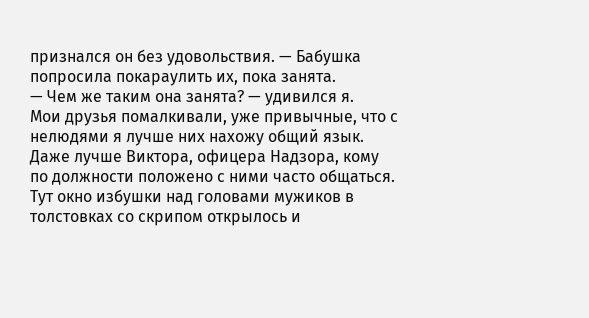признался он без удовольствия. — Бабушка попросила покараулить их, пока занята.
— Чем же таким она занята? — удивился я.
Мои друзья помалкивали, уже привычные, что с нелюдями я лучше них нахожу общий язык. Даже лучше Виктора, офицера Надзора, кому по должности положено с ними часто общаться.
Тут окно избушки над головами мужиков в толстовках со скрипом открылось и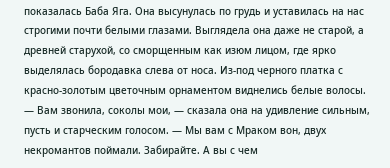показалась Баба Яга. Она высунулась по грудь и уставилась на нас строгими почти белыми глазами. Выглядела она даже не старой, а древней старухой, со сморщенным как изюм лицом, где ярко выделялась бородавка слева от носа. Из-под черного платка с красно-золотым цветочным орнаментом виднелись белые волосы.
— Вам звонила, соколы мои, — сказала она на удивление сильным, пусть и старческим голосом. — Мы вам с Мраком вон, двух некромантов поймали. Забирайте. А вы с чем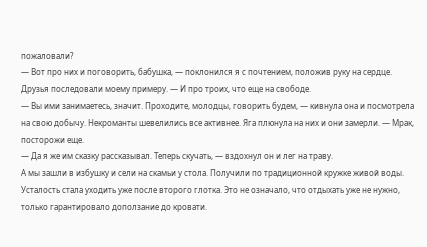пожаловали?
— Вот про них и поговорить, бабушка, — поклонился я с почтением, положив руку на сердце. Друзья последовали моему примеру. — И про троих, что еще на свободе.
— Вы ими занимаетесь, значит. Проходите, молодцы, говорить будем, — кивнула она и посмотрела на свою добычу. Некроманты шевелились все активнее. Яга плюнула на них и они замерли. — Мрак, посторожи еще.
— Да я же им сказку рассказывал. Теперь скучать, — вздохнул он и лег на траву.
А мы зашли в избушку и сели на скамьи у стола. Получили по традиционной кружке живой воды. Усталость стала уходить уже после второго глотка. Это не означало, что отдыхать уже не нужно, только гарантировало доползание до кровати.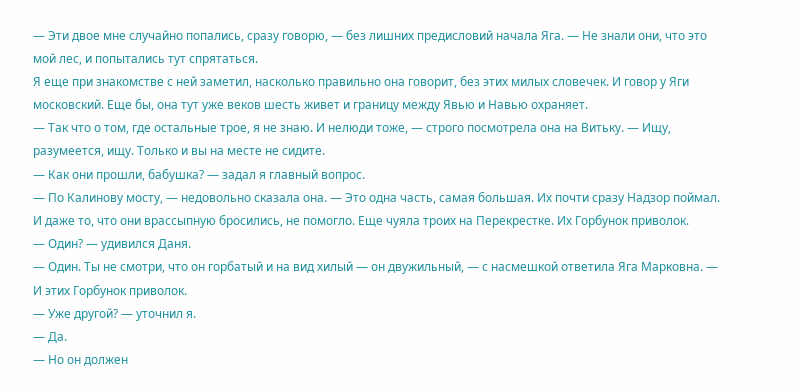— Эти двое мне случайно попались, сразу говорю, — без лишних предисловий начала Яга. — Не знали они, что это мой лес, и попытались тут спрятаться.
Я еще при знакомстве с ней заметил, насколько правильно она говорит, без этих милых словечек. И говор у Яги московский. Еще бы, она тут уже веков шесть живет и границу между Явью и Навью охраняет.
— Так что о том, где остальные трое, я не знаю. И нелюди тоже, — строго посмотрела она на Витьку. — Ищу, разумеется, ищу. Только и вы на месте не сидите.
— Как они прошли, бабушка? — задал я главный вопрос.
— По Калинову мосту, — недовольно сказала она. — Это одна часть, самая большая. Их почти сразу Надзор поймал. И даже то, что они врассыпную бросились, не помогло. Еще чуяла троих на Перекрестке. Их Горбунок приволок.
— Один? — удивился Даня.
— Один. Ты не смотри, что он горбатый и на вид хилый — он двужильный, — с насмешкой ответила Яга Марковна. — И этих Горбунок приволок.
— Уже другой? — уточнил я.
— Да.
— Но он должен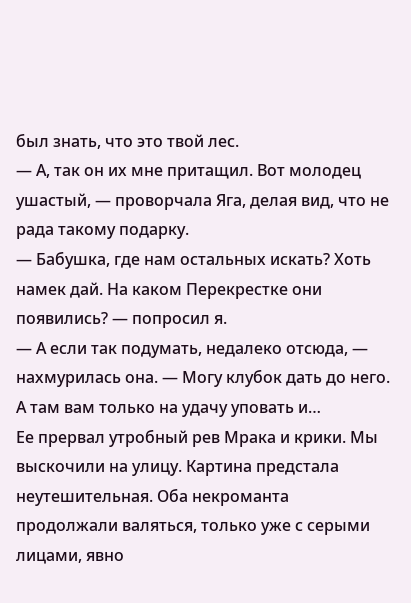был знать, что это твой лес.
— А, так он их мне притащил. Вот молодец ушастый, — проворчала Яга, делая вид, что не рада такому подарку.
— Бабушка, где нам остальных искать? Хоть намек дай. На каком Перекрестке они появились? — попросил я.
— А если так подумать, недалеко отсюда, — нахмурилась она. — Могу клубок дать до него. А там вам только на удачу уповать и…
Ее прервал утробный рев Мрака и крики. Мы выскочили на улицу. Картина предстала неутешительная. Оба некроманта продолжали валяться, только уже с серыми лицами, явно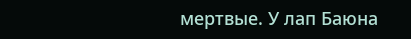мертвые. У лап Баюна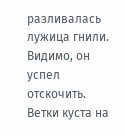разливалась лужица гнили. Видимо, он успел отскочить. Ветки куста на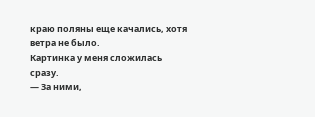краю поляны еще качались, хотя ветра не было.
Картинка у меня сложилась сразу.
— За ними,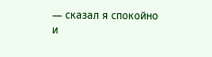— сказал я спокойно и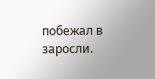побежал в заросли.